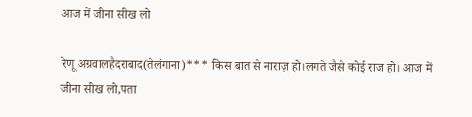आज में जीना सीख लो

रेणू अग्रवालहैदराबाद(तेलंगाना)*** किस बात से नाराज़ हो।लगते जैसे कोई राज हो। आज में जीना सीख लो,पता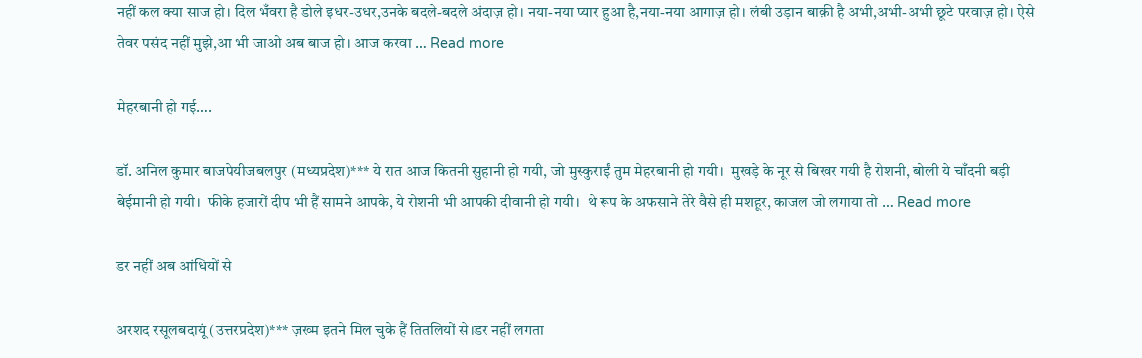नहीं कल क्या साज हो। दिल भँवरा है डोले इधर-उधर,उनके बदले-बदले अंदाज़ हो। नया-नया प्यार हुआ है,नया-नया आगाज़ हो। लंबी उड़ान बाक़ी है अभी,अभी-अभी छूटे परवाज़ हो। ऐसे तेवर पसंद नहीं मुझे,आ भी जाओ अब बाज हो। आज करवा … Read more

मेहरबानी हो गई….

डॉ. अनिल कुमार बाजपेयीजबलपुर (मध्यप्रदेश)*** ये रात आज कितनी सुहानी हो गयी, जो मुस्कुराईं तुम मेहरबानी हो गयी।  मुखड़े के नूर से बिखर गयी है रोशनी, बोली ये चाँदनी बड़ी बेईमानी हो गयी।  फीके हजारों दीप भी हैं सामने आपके, ये रोशनी भी आपकी दीवानी हो गयी।  थे रूप के अफसाने तेरे वैसे ही मशहूर, काजल जो लगाया तो … Read more

डर नहीं अब आंधियों से

अरशद रसूलबदायूं (उत्तरप्रदेश)*** ज़ख्म इतने मिल चुके हैं तितलियों से।डर नहीं लगता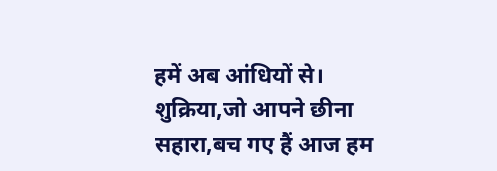हमें अब आंधियों से। शुक्रिया,जो आपने छीना सहारा,बच गए हैं आज हम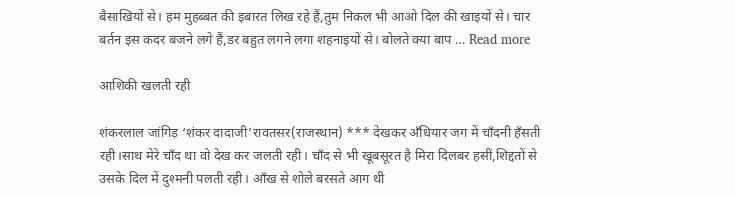बैसाखियों से। हम मुहब्बत की इबारत लिख रहे हैं,तुम निकल भी आओ दिल की खाइयों से। चार बर्तन इस कदर बजने लगे हैं,डर बहुत लगने लगा शहनाइयों से। बोलते क्या बाप … Read more

आशिकी खलती रही

शंकरलाल जांगिड़ ‘शंकर दादाजी’रावतसर(राजस्थान) *** देखकर अँधियार जग में चाँदनी हँसती रही।साथ मेरे चाँद था वो देख कर जलती रही। चाँद से भी खूबसूरत है मिरा दिलबर हसीं,शिद्दतों से उसके दिल में दुश्मनी पलती रही। आँख से शोले बरसते आग थी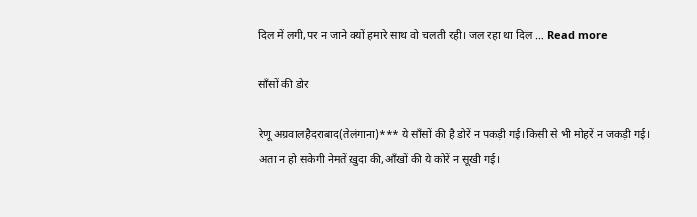दिल में लगी,पर न जाने क्यों हमारे साथ वो चलती रही। जल रहा था दिल … Read more

साँसों की डोर

रेणू अग्रवालहैदराबाद(तेलंगाना)*** ये साँसों की है डोरें न पकड़ी गई।किसी से भी मोहरें न जकड़ी गई। अता न हो सकेगी नेमतें ख़ुदा की,आँखों की ये कोरें न सूखी गई।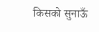किसको सुनाऊँ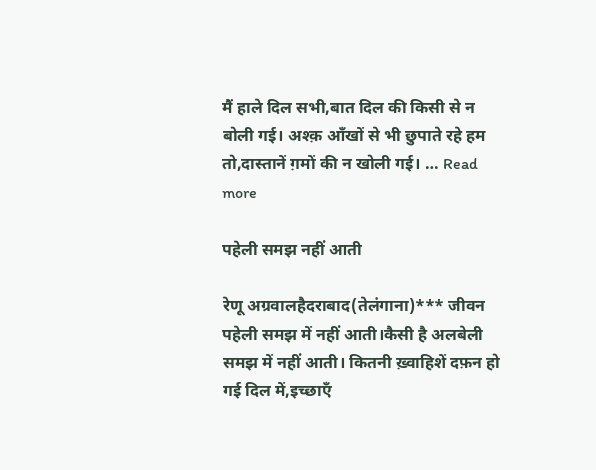मैं हाले दिल सभी,बात दिल की किसी से न बोली गई। अश्क़ आँखों से भी छुपाते रहे हम तो,दास्तानें ग़मों की न खोली गई। … Read more

पहेली समझ नहीं आती

रेणू अग्रवालहैदराबाद(तेलंगाना)*** जीवन पहेली समझ में नहीं आती।कैसी है अलबेली समझ में नहीं आती। कितनी ख़्वाहिशें दफ़न हो गई दिल में,इच्छाएँ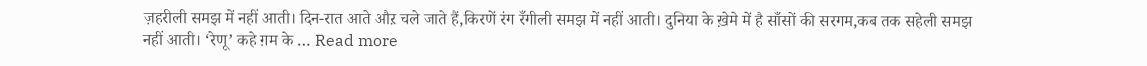ज़हरीली समझ में नहीं आती। दिन-रात आते औऱ चले जाते हैं,किरणें रंग रँगीली समझ में नहीं आती। दुनिया के ख़ेमे में है साँसों की सरगम,कब तक सहेली समझ नहीं आती। ‘रेणू’ कहे ग़म के … Read more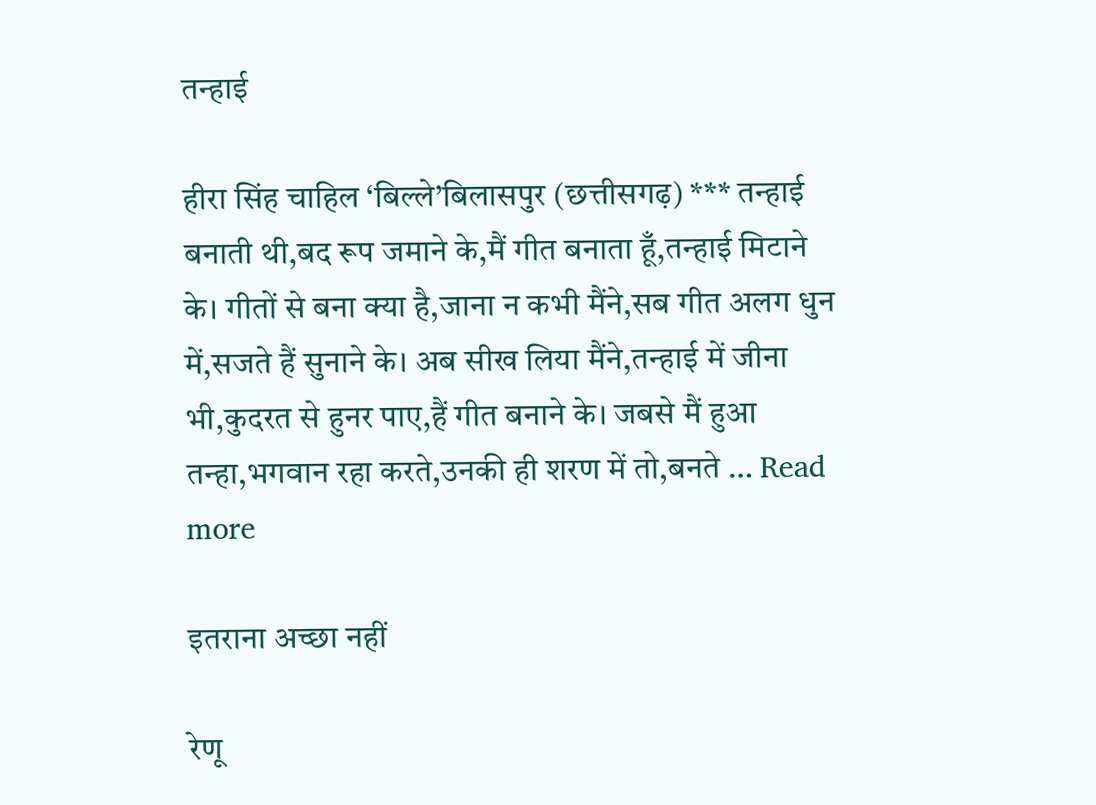तन्हाई

हीरा सिंह चाहिल ‘बिल्ले’बिलासपुर (छत्तीसगढ़) *** तन्हाई बनाती थी,बद रूप जमाने के,मैं गीत बनाता हूँ,तन्हाई मिटाने के। गीतों से बना क्या है,जाना न कभी मैंने,सब गीत अलग धुन में,सजते हैं सुनाने के। अब सीख लिया मैंने,तन्हाई में जीना भी,कुदरत से हुनर पाए,हैं गीत बनाने के। जबसे मैं हुआ तन्हा,भगवान रहा करते,उनकी ही शरण में तो,बनते … Read more

इतराना अच्छा नहीं

रेणू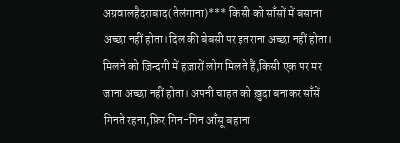अग्रवालहैदराबाद(तेलंगाना)*** किसी को साँसों में बसाना अच्छा नहीं होता।दिल की बेबसी पर इतराना अच्छा नहीं होता। मिलने को ज़िन्दगी में हज़ारों लोग मिलते हैं,किसी एक पर मर जाना अच्छा नहीं होता। अपनी चाहत को ख़ुदा बनाकर साँसें गिनते रहना,फ़िर गिन-गिन आँसू बहाना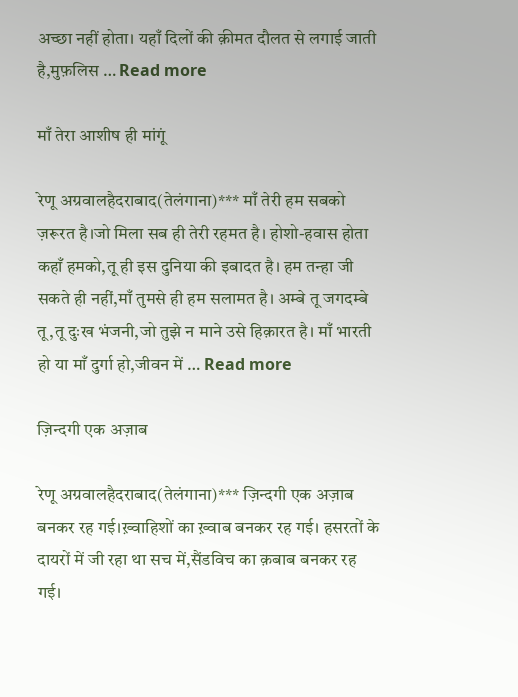अच्छा नहीं होता। यहाँ दिलों की क़ीमत दौलत से लगाई जाती है,मुफ़लिस … Read more

माँ तेरा आशीष ही मांगूं

रेणू अग्रवालहैदराबाद(तेलंगाना)*** माँ तेरी हम सबको ज़रूरत है।जो मिला सब ही तेरी रहमत है। होशो-हवास होता कहाँ हमको,तू ही इस दुनिया की इबादत है। हम तन्हा जी सकते ही नहीं,माँ तुमसे ही हम सलामत है। अम्बे तू जगदम्बे तू,तू दुःख भंजनी,जो तुझे न माने उसे हिक़ारत है। माँ भारती हो या माँ दुर्गा हो,जीवन में … Read more

ज़िन्दगी एक अज़ाब

रेणू अग्रवालहैदराबाद(तेलंगाना)*** ज़िन्दगी एक अज़ाब बनकर रह गई।ख़्वाहिशों का ख़्वाब बनकर रह गई। हसरतों के दायरों में जी रहा था सच में,सैंडविच का क़बाब बनकर रह गई।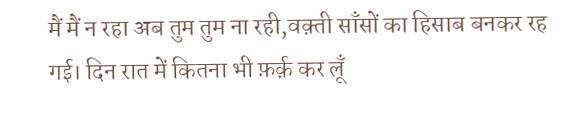मैं मैं न रहा अब तुम तुम ना रही,वक़्ती साँसों का हिसाब बनकर रह गई। दिन रात में कितना भी फ़र्क़ कर लूँ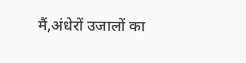मैं,अंधेरों उजालों का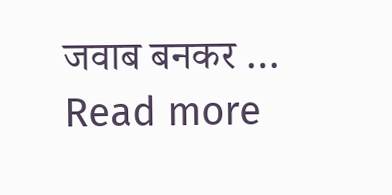जवाब बनकर … Read more